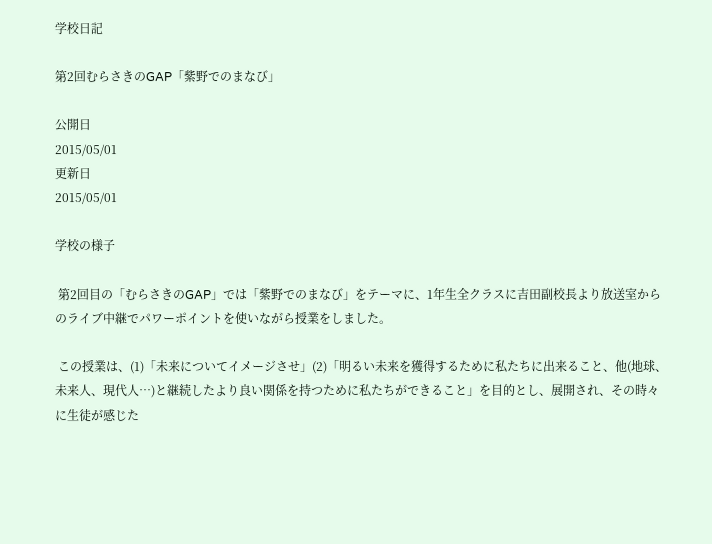学校日記

第2回むらさきのGAP「紫野でのまなび」

公開日
2015/05/01
更新日
2015/05/01

学校の様子

 第2回目の「むらさきのGAP」では「紫野でのまなび」をテーマに、1年生全クラスに吉田副校長より放送室からのライブ中継でパワーポイントを使いながら授業をしました。

 この授業は、(1)「未来についてイメージさせ」(2)「明るい未来を獲得するために私たちに出来ること、他(地球、未来人、現代人…)と継続したより良い関係を持つために私たちができること」を目的とし、展開され、その時々に生徒が感じた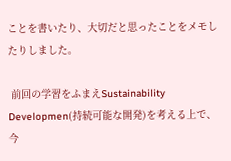ことを書いたり、大切だと思ったことをメモしたりしました。

 前回の学習をふまえSustainability Developmen(持続可能な開発)を考える上で、今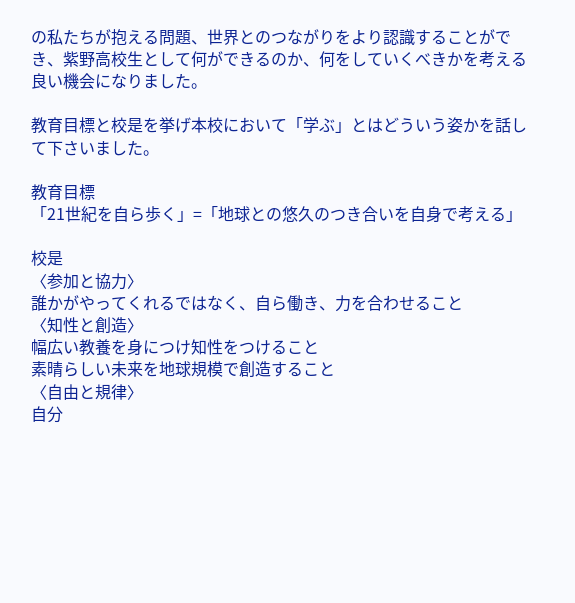の私たちが抱える問題、世界とのつながりをより認識することができ、紫野高校生として何ができるのか、何をしていくべきかを考える良い機会になりました。

教育目標と校是を挙げ本校において「学ぶ」とはどういう姿かを話して下さいました。

教育目標
「21世紀を自ら歩く」=「地球との悠久のつき合いを自身で考える」

校是
〈参加と協力〉
誰かがやってくれるではなく、自ら働き、力を合わせること
〈知性と創造〉
幅広い教養を身につけ知性をつけること
素晴らしい未来を地球規模で創造すること
〈自由と規律〉
自分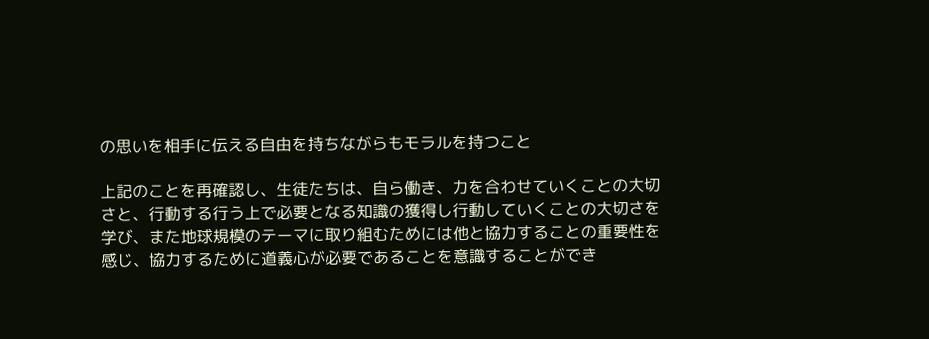の思いを相手に伝える自由を持ちながらもモラルを持つこと

上記のことを再確認し、生徒たちは、自ら働き、力を合わせていくことの大切さと、行動する行う上で必要となる知識の獲得し行動していくことの大切さを学び、また地球規模のテーマに取り組むためには他と協力することの重要性を感じ、協力するために道義心が必要であることを意識することができ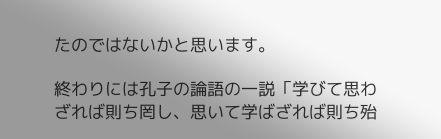たのではないかと思います。

終わりには孔子の論語の一説「学びて思わざれば則ち罔し、思いて学ばざれば則ち殆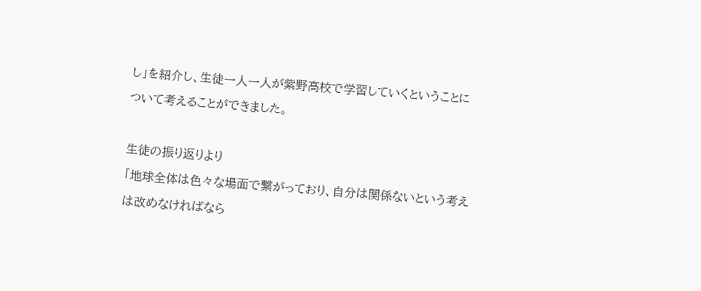し」を紹介し、生徒一人一人が紫野高校で学習していくということについて考えることができました。

生徒の振り返りより
「地球全体は色々な場面で繋がっており、自分は関係ないという考えは改めなければなら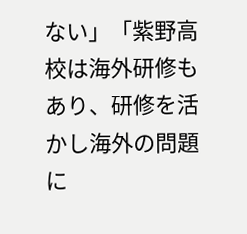ない」「紫野高校は海外研修もあり、研修を活かし海外の問題に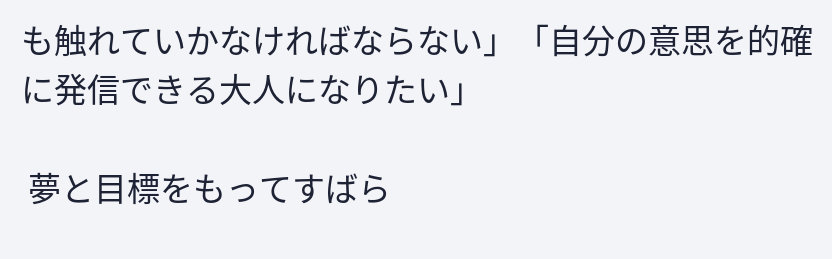も触れていかなければならない」「自分の意思を的確に発信できる大人になりたい」

 夢と目標をもってすばら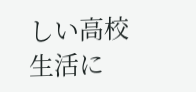しい高校生活に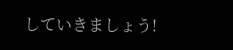していきましょう!